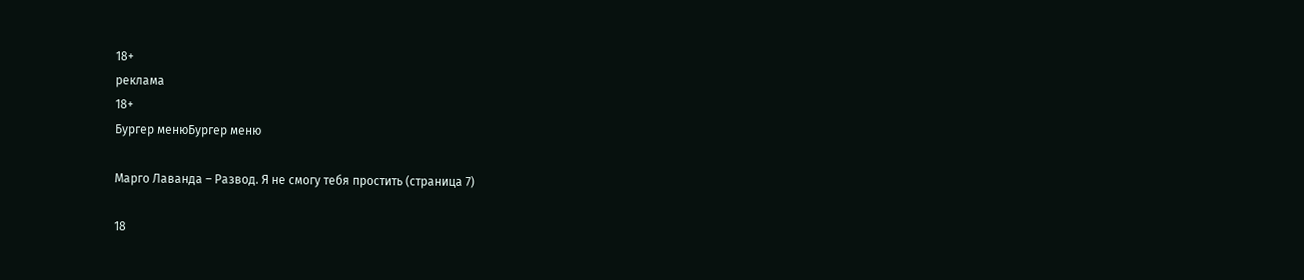18+
реклама
18+
Бургер менюБургер меню

Марго Лаванда – Развод. Я не смогу тебя простить (страница 7)

18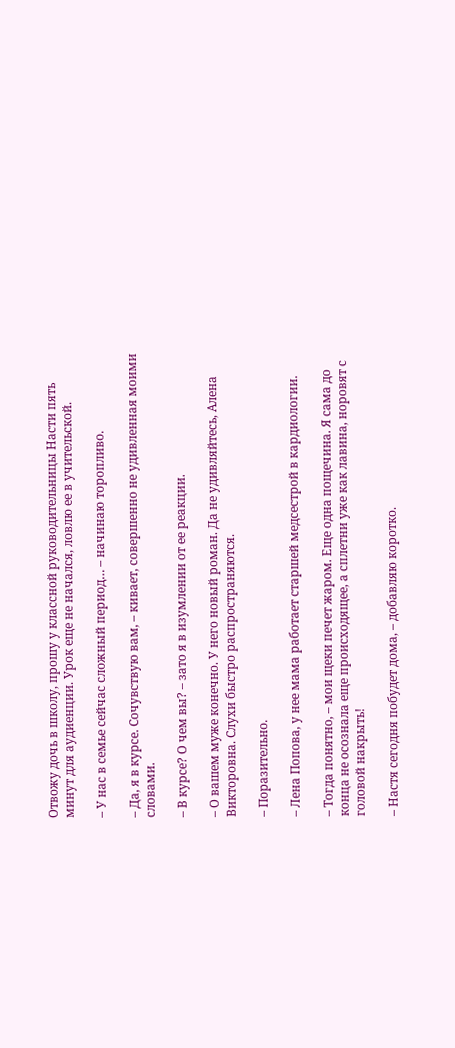Отвожу дочь в школу, прошу у классной руководительницы Насти пять минут для аудиенции. Урок еще не начался, ловлю ее в учительской.

– У нас в семье сейчас сложный период… – начинаю торопливо.

– Да, я в курсе. Сочувствую вам, – кивает, совершенно не удивленная моими словами.

– В курсе? О чем вы? – зато я в изумлении от ее реакции.

– О вашем муже конечно. У него новый роман. Да не удивляйтесь, Алена Викторовна. Слухи быстро распространяются.

– Поразительно.

– Лена Попова, у нее мама работает старшей медсестрой в кардиологии.

– Тогда понятно, – мои щеки печет жаром. Еще одна пощечина. Я сама до конца не осознала еще происходящее, а сплетни уже как лавина, норовят с головой накрыть!

– Настя сегодня побудет дома, – добавляю коротко.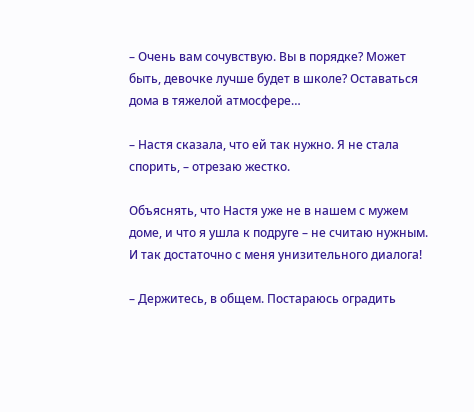– Очень вам сочувствую. Вы в порядке? Может быть, девочке лучше будет в школе? Оставаться дома в тяжелой атмосфере…

– Настя сказала, что ей так нужно. Я не стала спорить, – отрезаю жестко.

Объяснять, что Настя уже не в нашем с мужем доме, и что я ушла к подруге – не считаю нужным. И так достаточно с меня унизительного диалога!

– Держитесь, в общем. Постараюсь оградить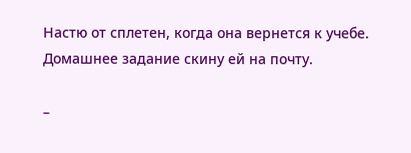Настю от сплетен, когда она вернется к учебе. Домашнее задание скину ей на почту.

–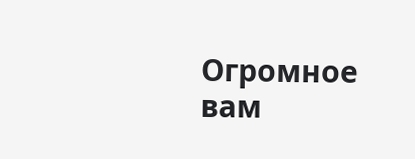Огромное вам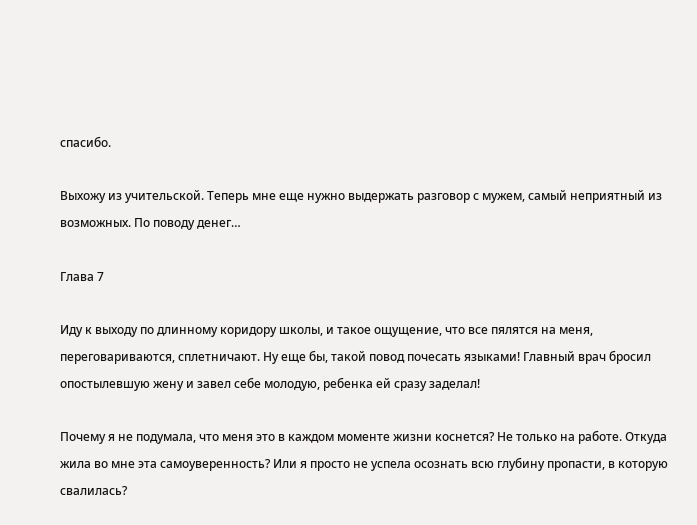спасибо.

Выхожу из учительской. Теперь мне еще нужно выдержать разговор с мужем, самый неприятный из возможных. По поводу денег…

Глава 7

Иду к выходу по длинному коридору школы, и такое ощущение, что все пялятся на меня, переговариваются, сплетничают. Ну еще бы, такой повод почесать языками! Главный врач бросил опостылевшую жену и завел себе молодую, ребенка ей сразу заделал!

Почему я не подумала, что меня это в каждом моменте жизни коснется? Не только на работе. Откуда жила во мне эта самоуверенность? Или я просто не успела осознать всю глубину пропасти, в которую свалилась?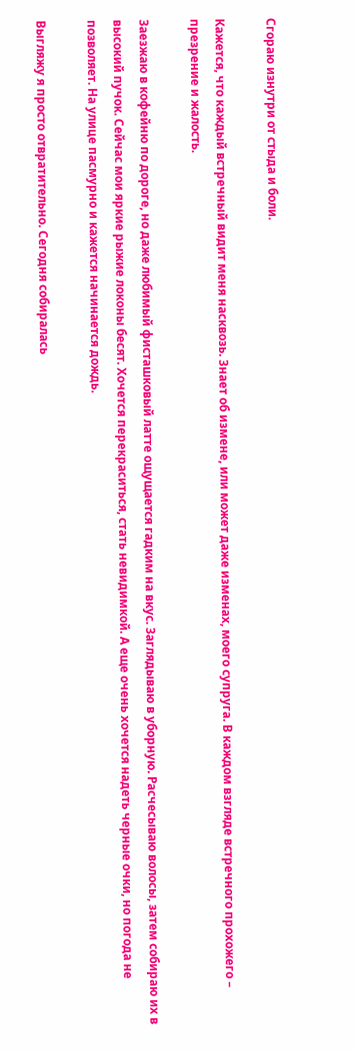Сгораю изнутри от стыда и боли.

Кажется, что каждый встречный видит меня насквозь. Знает об измене, или может даже изменах, моего супруга. В каждом взгляде встречного прохожего – презрение и жалость.

Заезжаю в кофейню по дороге, но даже любимый фисташковый латте ощущается гадким на вкус. Заглядываю в уборную. Расчесываю волосы, затем собираю их в высокий пучок. Сейчас мои яркие рыжие локоны бесят. Хочется перекраситься, стать невидимкой. А еще очень хочется надеть черные очки, но погода не позволяет. На улице пасмурно и кажется начинается дождь.

Выгляжу я просто отвратительно. Сегодня собиралась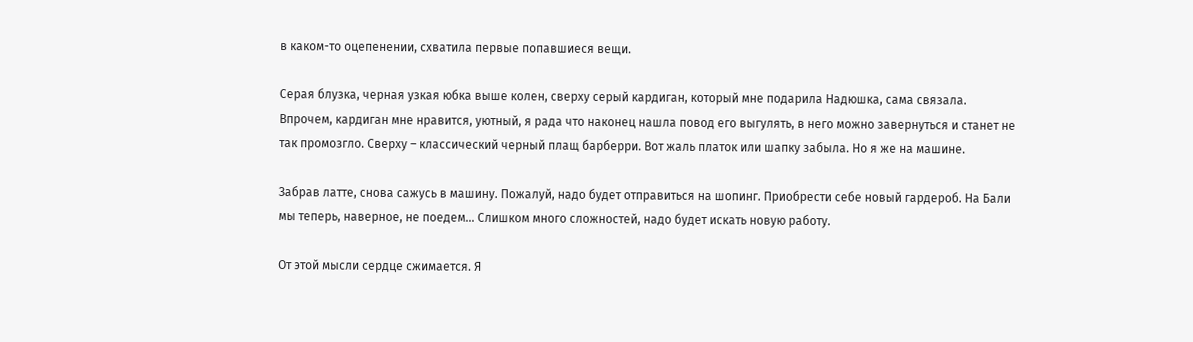в каком-то оцепенении, схватила первые попавшиеся вещи.

Серая блузка, черная узкая юбка выше колен, сверху серый кардиган, который мне подарила Надюшка, сама связала. Впрочем, кардиган мне нравится, уютный, я рада что наконец нашла повод его выгулять, в него можно завернуться и станет не так промозгло. Сверху – классический черный плащ барберри. Вот жаль платок или шапку забыла. Но я же на машине.

Забрав латте, снова сажусь в машину. Пожалуй, надо будет отправиться на шопинг. Приобрести себе новый гардероб. На Бали мы теперь, наверное, не поедем… Слишком много сложностей, надо будет искать новую работу.

От этой мысли сердце сжимается. Я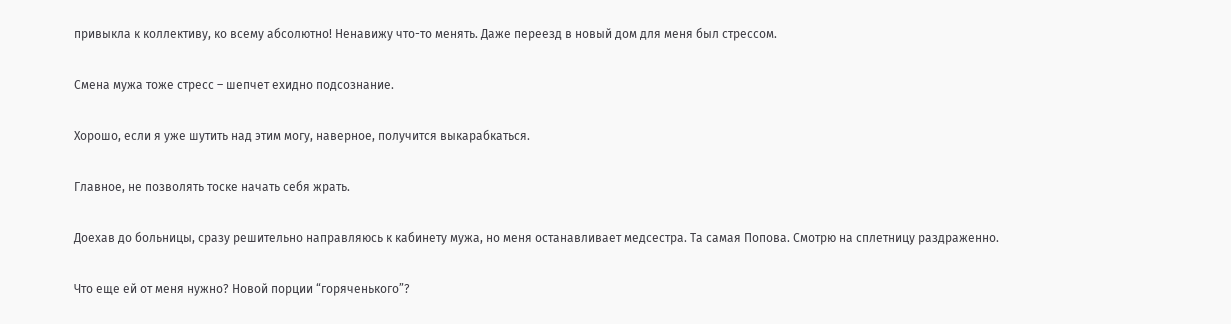привыкла к коллективу, ко всему абсолютно! Ненавижу что-то менять. Даже переезд в новый дом для меня был стрессом.

Смена мужа тоже стресс – шепчет ехидно подсознание.

Хорошо, если я уже шутить над этим могу, наверное, получится выкарабкаться.

Главное, не позволять тоске начать себя жрать.

Доехав до больницы, сразу решительно направляюсь к кабинету мужа, но меня останавливает медсестра. Та самая Попова. Смотрю на сплетницу раздраженно.

Что еще ей от меня нужно? Новой порции “горяченького”?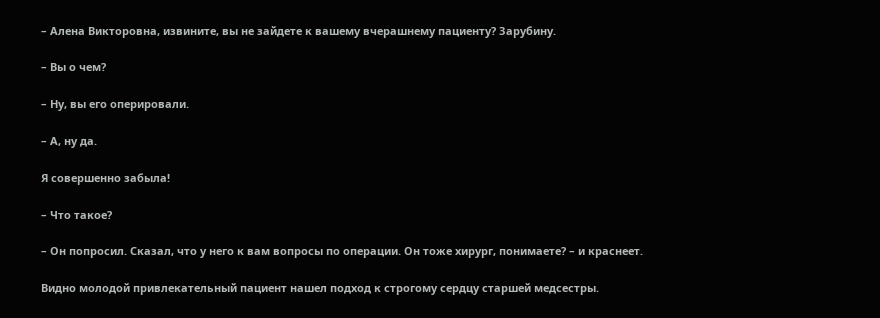– Алена Викторовна, извините, вы не зайдете к вашему вчерашнему пациенту? Зарубину.

– Вы о чем?

– Ну, вы его оперировали.

– А, ну да.

Я совершенно забыла!

– Что такое?

– Он попросил. Сказал, что у него к вам вопросы по операции. Он тоже хирург, понимаете? – и краснеет.

Видно молодой привлекательный пациент нашел подход к строгому сердцу старшей медсестры.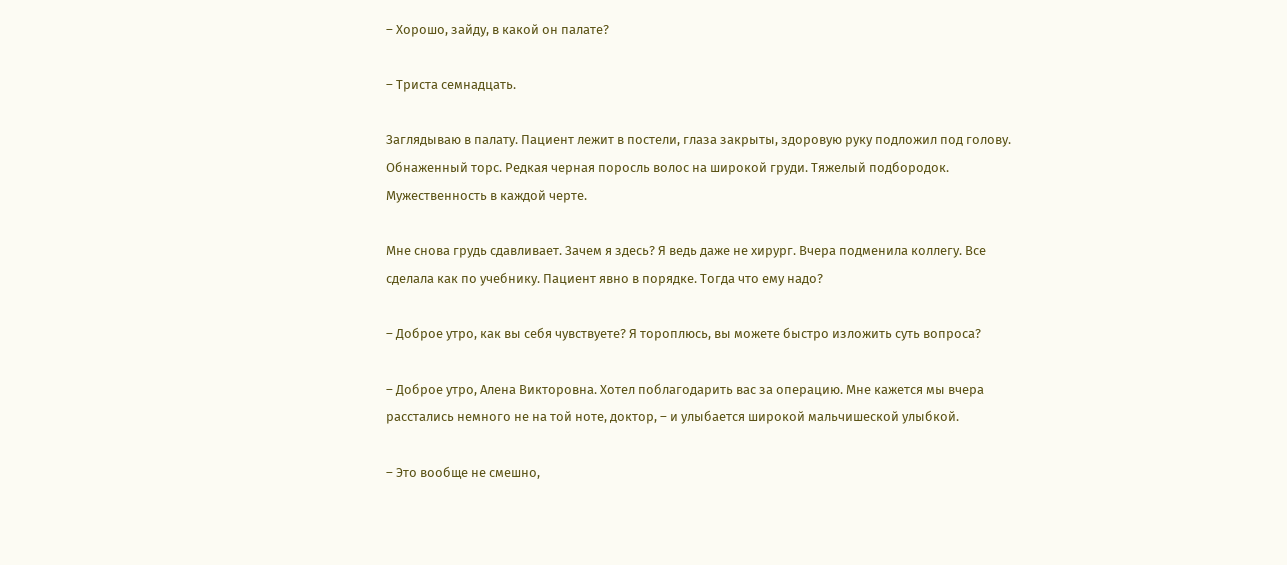– Хорошо, зайду, в какой он палате?

– Триста семнадцать.

Заглядываю в палату. Пациент лежит в постели, глаза закрыты, здоровую руку подложил под голову. Обнаженный торс. Редкая черная поросль волос на широкой груди. Тяжелый подбородок. Мужественность в каждой черте.

Мне снова грудь сдавливает. Зачем я здесь? Я ведь даже не хирург. Вчера подменила коллегу. Все сделала как по учебнику. Пациент явно в порядке. Тогда что ему надо?

– Доброе утро, как вы себя чувствуете? Я тороплюсь, вы можете быстро изложить суть вопроса?

– Доброе утро, Алена Викторовна. Хотел поблагодарить вас за операцию. Мне кажется мы вчера расстались немного не на той ноте, доктор, – и улыбается широкой мальчишеской улыбкой.

– Это вообще не смешно,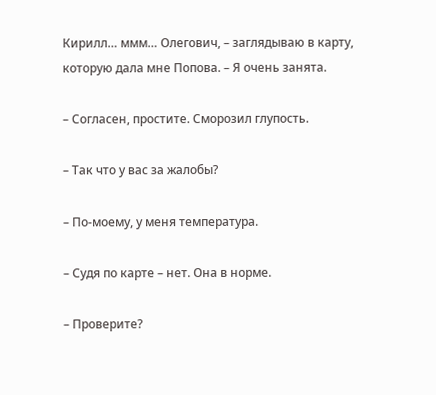Кирилл… ммм… Олегович, – заглядываю в карту, которую дала мне Попова. – Я очень занята.

– Согласен, простите. Сморозил глупость.

– Так что у вас за жалобы?

– По-моему, у меня температура.

– Судя по карте – нет. Она в норме.

– Проверите?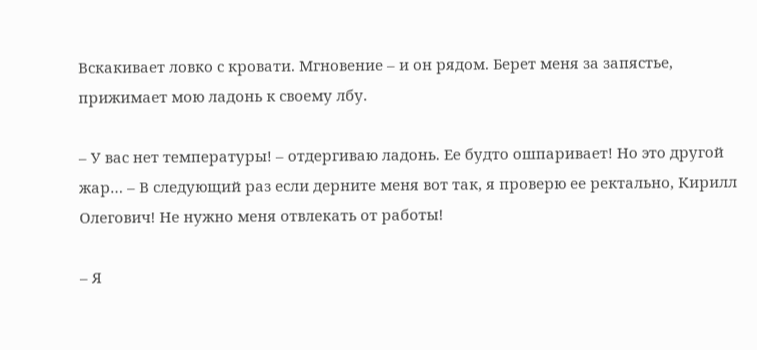Вскакивает ловко с кровати. Мгновение – и он рядом. Берет меня за запястье, прижимает мою ладонь к своему лбу.

– У вас нет температуры! – отдергиваю ладонь. Ее будто ошпаривает! Но это другой жар… – В следующий раз если дерните меня вот так, я проверю ее ректально, Кирилл Олегович! Не нужно меня отвлекать от работы!

– Я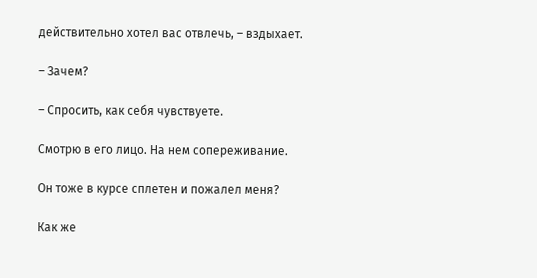действительно хотел вас отвлечь, – вздыхает.

– Зачем?

– Спросить, как себя чувствуете.

Смотрю в его лицо. На нем сопереживание.

Он тоже в курсе сплетен и пожалел меня?

Как же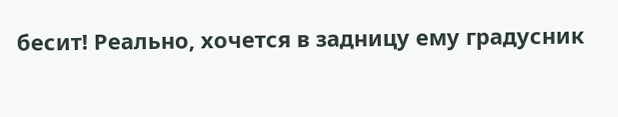бесит! Реально, хочется в задницу ему градусник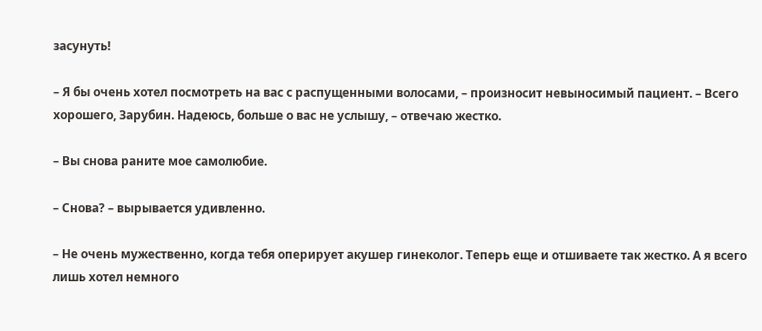засунуть!

– Я бы очень хотел посмотреть на вас с распущенными волосами, – произносит невыносимый пациент. – Всего хорошего, Зарубин. Надеюсь, больше о вас не услышу, – отвечаю жестко.

– Вы снова раните мое самолюбие.

– Снова? – вырывается удивленно.

– Не очень мужественно, когда тебя оперирует акушер гинеколог. Теперь еще и отшиваете так жестко. А я всего лишь хотел немного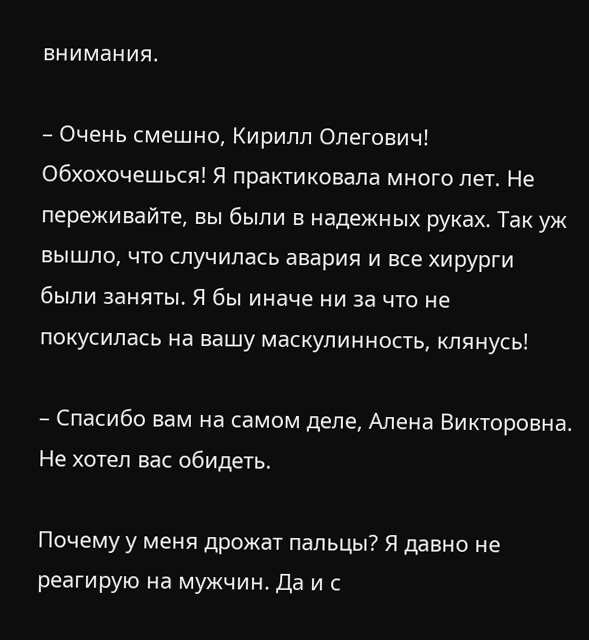внимания.

– Очень смешно, Кирилл Олегович! Обхохочешься! Я практиковала много лет. Не переживайте, вы были в надежных руках. Так уж вышло, что случилась авария и все хирурги были заняты. Я бы иначе ни за что не покусилась на вашу маскулинность, клянусь!

– Спасибо вам на самом деле, Алена Викторовна. Не хотел вас обидеть.

Почему у меня дрожат пальцы? Я давно не реагирую на мужчин. Да и с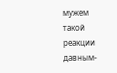мужем такой реакции давным-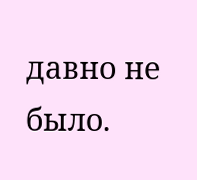давно не было.